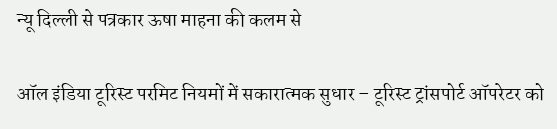न्यू दिल्ली से पत्रकार ऊषा माहना की कलम से

ऑल इंडिया टूरिस्ट परमिट नियमों में सकारात्मक सुधार – टूरिस्ट ट्रांसपोर्ट ऑपरेटर को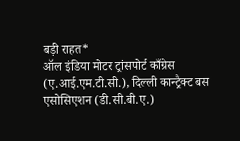बड़ी राहत*
ऑल इंडिया मोटर ट्रांसपोर्ट काँग्रेस (ए.आई.एम.टी.सी.), दिल्ली कान्ट्रैक्ट बस एसोसिएशन (डी.सी.बी.ए.)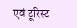एवं टूरिस्ट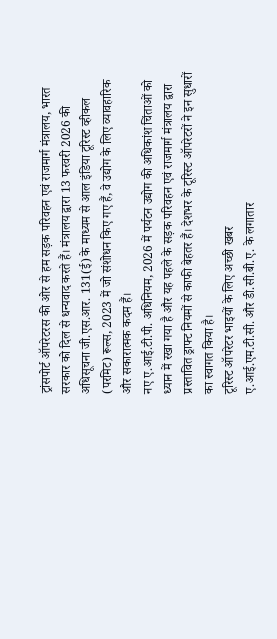ट्रांसपोर्ट ऑपरेटरस की ओर से हम सड़क परिवहन एवं राजमार्ग मंत्रालय, भारत सरकार को दिल से धन्यवाद करते हैं। मंत्रालय द्वारा 13 फरवरी 2026 की अधिसूचना जी.एस.आर. 131(ई) के माध्यम से आल इंडिया टूरिस्ट व्हीकल (परमिट) रूल्स, 2023 में जो संशोधन किए गए हैं, वे उद्योग के लिए व्यावहारिक और सकारात्मक कदम हैं।
नए ए.आई.टी.पी. अधिनियम, 2026 में पर्यटन उद्योग की अधिकांश चिंताओं को ध्यान में रखा गया है और यह पहले के सड़क परिवहन एवं राजमार्ग मंत्रालय द्वारा प्रस्तावित ड्राफ्ट नियमों से काफी बेहतर हैं। देशभर के टूरिस्ट ऑपरेटरों ने इन सुधारों का स्वागत किया है।
टूरिस्ट ऑपरेटर भाइयों के लिए अच्छी खबर
ए.आई.एम.टी.सी. और डी.सी.बी.ए. के लगातार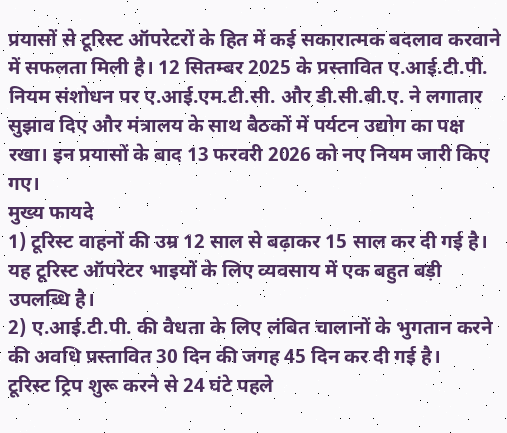प्रयासों से टूरिस्ट ऑपरेटरों के हित में कई सकारात्मक बदलाव करवाने में सफलता मिली है। 12 सितम्बर 2025 के प्रस्तावित ए.आई.टी.पी. नियम संशोधन पर ए.आई.एम.टी.सी. और डी.सी.बी.ए. ने लगातार सुझाव दिए और मंत्रालय के साथ बैठकों में पर्यटन उद्योग का पक्ष रखा। इन प्रयासों के बाद 13 फरवरी 2026 को नए नियम जारी किए गए।
मुख्य फायदे
1) टूरिस्ट वाहनों की उम्र 12 साल से बढ़ाकर 15 साल कर दी गई है। यह टूरिस्ट ऑपरेटर भाइयों के लिए व्यवसाय में एक बहुत बड़ी उपलब्धि है।
2) ए.आई.टी.पी. की वैधता के लिए लंबित चालानों के भुगतान करने की अवधि प्रस्तावित 30 दिन की जगह 45 दिन कर दी गई है।
टूरिस्ट ट्रिप शुरू करने से 24 घंटे पहले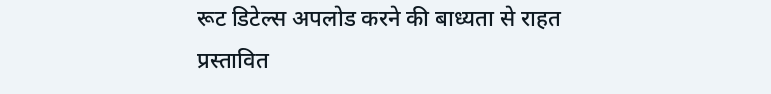रूट डिटेल्स अपलोड करने की बाध्यता से राहत प्रस्तावित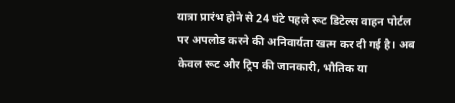यात्रा प्रारंभ होने से 24 घंटे पहले रूट डिटेल्स वाहन पोर्टल पर अपलोड करने की अनिवार्यता खत्म कर दी गई है। अब केवल रूट और ट्रिप की जानकारी, भौतिक या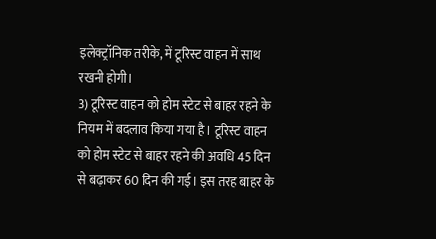इलेक्ट्रॉनिक तरीके, में टूरिस्ट वाहन में साथ रखनी होगी।
3) टूरिस्ट वाहन को होम स्टेट से बाहर रहने के नियम में बदलाव किया गया है। टूरिस्ट वाहन को होम स्टेट से बाहर रहने की अवधि 45 दिन से बढ़ाकर 60 दिन की गई। इस तरह बाहर के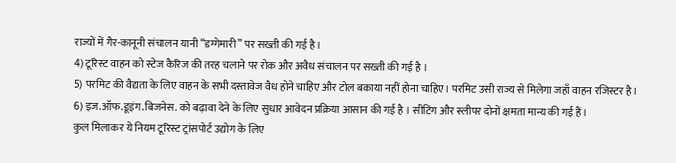राज्यों में गैर-कानूनी संचालन यानी “डग्गेमारी” पर सख्ती की गई है।
4) टूरिस्ट वाहन को स्टेज कैरिज की तरह चलाने पर रोक और अवैध संचालन पर सख्ती की गई है ।
5) परमिट की वैद्यता के लिए वाहन के सभी दस्तावेज वैध होने चाहिए और टोल बकाया नहीं होना चाहिए। परमिट उसी राज्य से मिलेगा जहाँ वाहन रजिस्टर है।
6) इज.ऑफ.डूइंग.बिजनेस. को बढ़ावा देने के लिए सुधार आवेदन प्रक्रिया आसान की गई है । सीटिंग और स्लीपर दोनों क्षमता मान्य की गई हैं।
कुल मिलाकर ये नियम टूरिस्ट ट्रांसपोर्ट उद्योग के लिए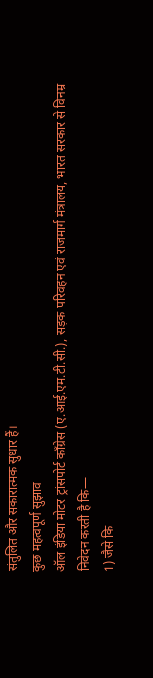संतुलित और सकारात्मक सुधार हैं।
कुछ महत्वपूर्ण सुझाव
ऑल इंडिया मोटर ट्रांसपोर्ट काँग्रेस (ए.आई.एम.टी.सी.), सड़क परिवहन एवं राजमार्ग मंत्रालय, भारत सरकार से विनम्र निवेदन करती है कि—
1) जैसे कि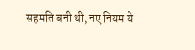सहमति बनी थी, नए नियम ये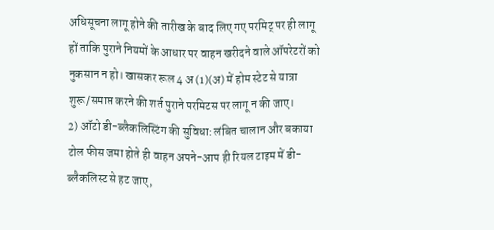अधिसूचना लागू होने की तारीख के बाद लिए गए परमिट् पर ही लागू हों ताकि पुराने नियमों के आधार पर वाहन खरीदने वाले ऑपरेटरों को नुकसान न हो। खासकर रूल 4 अ (1)(अ) में होम स्टेट से यात्रा शुरू/समाप्त करने की शर्त पुराने परमिटस पर लागू न की जाए।
2) ऑटो डी-ब्लैकलिस्टिंग की सुविधा: लंबित चालान और बकाया टोल फीस जमा होते ही वाहन अपने-आप ही रियल टाइम में डी-ब्लैकलिस्ट से हट जाए,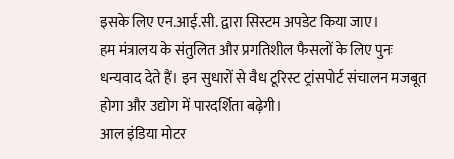इसके लिए एन.आई.सी. द्वारा सिस्टम अपडेट किया जाए।
हम मंत्रालय के संतुलित और प्रगतिशील फैसलों के लिए पुनः धन्यवाद देते हैं। इन सुधारों से वैध टूरिस्ट ट्रांसपोर्ट संचालन मजबूत होगा और उद्योग में पारदर्शिता बढ़ेगी।
आल इंडिया मोटर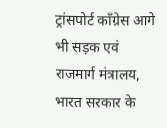ट्रांसपोर्ट काँग्रेस आगे भी सड़क एवं राजमार्ग मंत्रालय, भारत सरकार के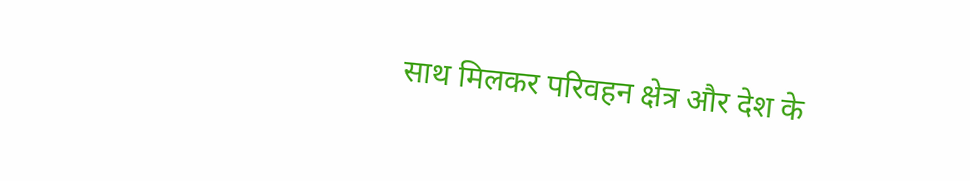साथ मिलकर परिवहन क्षेत्र और देश के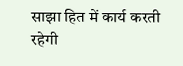साझा हित में कार्य करती रहेगी